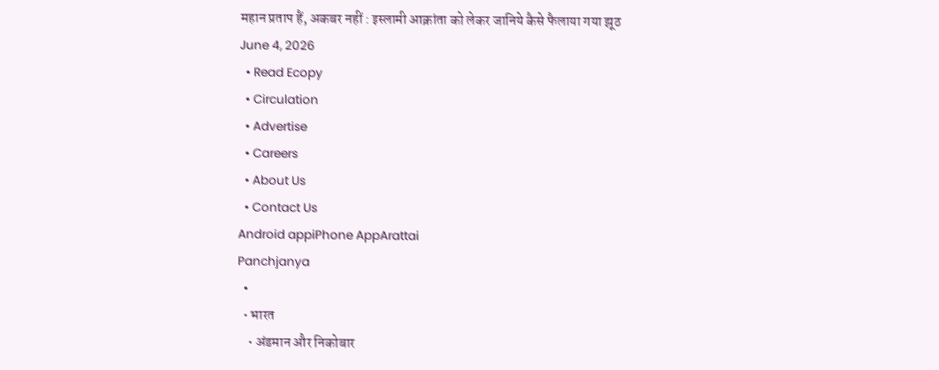महान प्रताप हैं, अकबर नहीं : इस्लामी आक्रांता को लेकर जानिये कैसे फैलाया गया झूठ
June 4, 2026
  • Read Ecopy
  • Circulation
  • Advertise
  • Careers
  • About Us
  • Contact Us
Android appiPhone AppArattai
Panchjanya
  •
  • भारत
    • अंडमान और निकोबार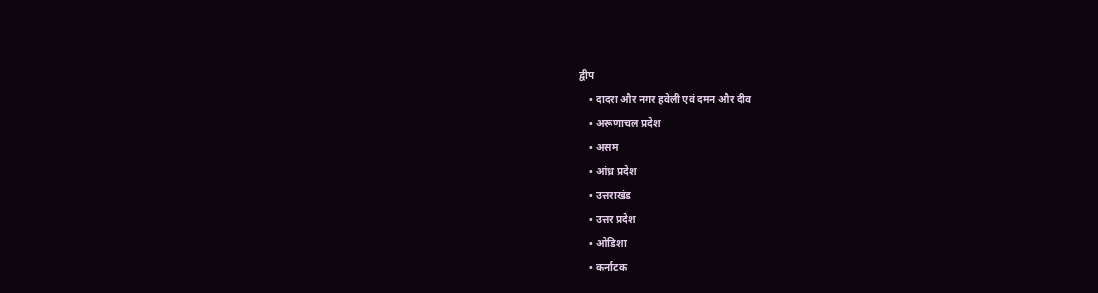द्वीप
    • दादरा और नगर हवेली एवं दमन और दीव
    • अरूणाचल प्रदेश
    • असम
    • आंध्र प्रदेश
    • उत्तराखंड
    • उत्तर प्रदेश
    • ओडिशा
    • कर्नाटक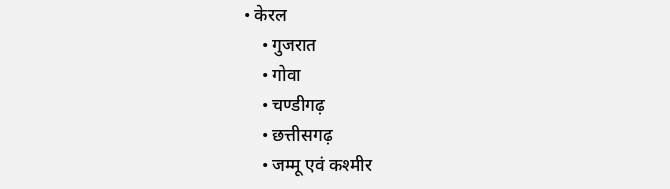• केरल
    • गुजरात
    • गोवा
    • चण्‍डीगढ़
    • छत्तीसगढ़
    • जम्‍मू एवं कश्‍मीर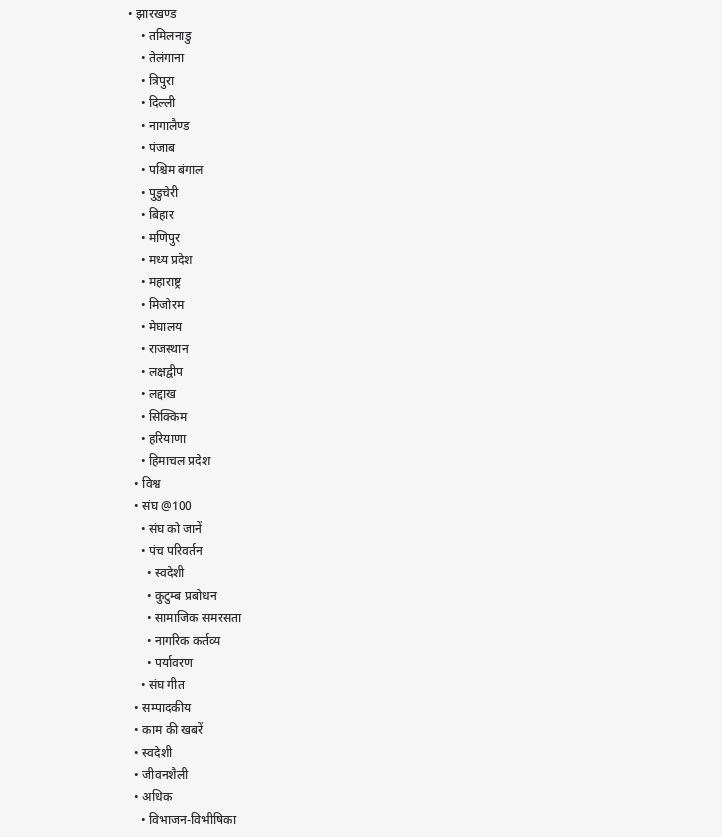• झारखण्‍ड
    • तमिलनाडु
    • तेलंगाना
    • त्रिपुरा
    • दिल्ली
    • नागालैण्‍ड
    • पंजाब
    • पश्चिम बंगाल
    • पुडुचेरी
    • बिहार
    • मणिपुर
    • मध्य प्रदेश
    • महाराष्ट्र
    • मिजोरम
    • मेघालय
    • राजस्थान
    • लक्षद्वीप
    • लद्दाख
    • सिक्किम
    • हरियाणा
    • हिमाचल प्रदेश
  • विश्व
  • संघ @100
    • संघ को जानें
    • पंच परिवर्तन
      • स्वदेशी
      • कुटुम्ब प्रबोधन
      • सामाजिक समरसता
      • नागरिक कर्तव्य
      • पर्यावरण
    • संघ गीत
  • सम्पादकीय
  • काम की खबरें
  • स्वदेशी
  • जीवनशैली
  • अधिक
    • विभाजन-विभीषिका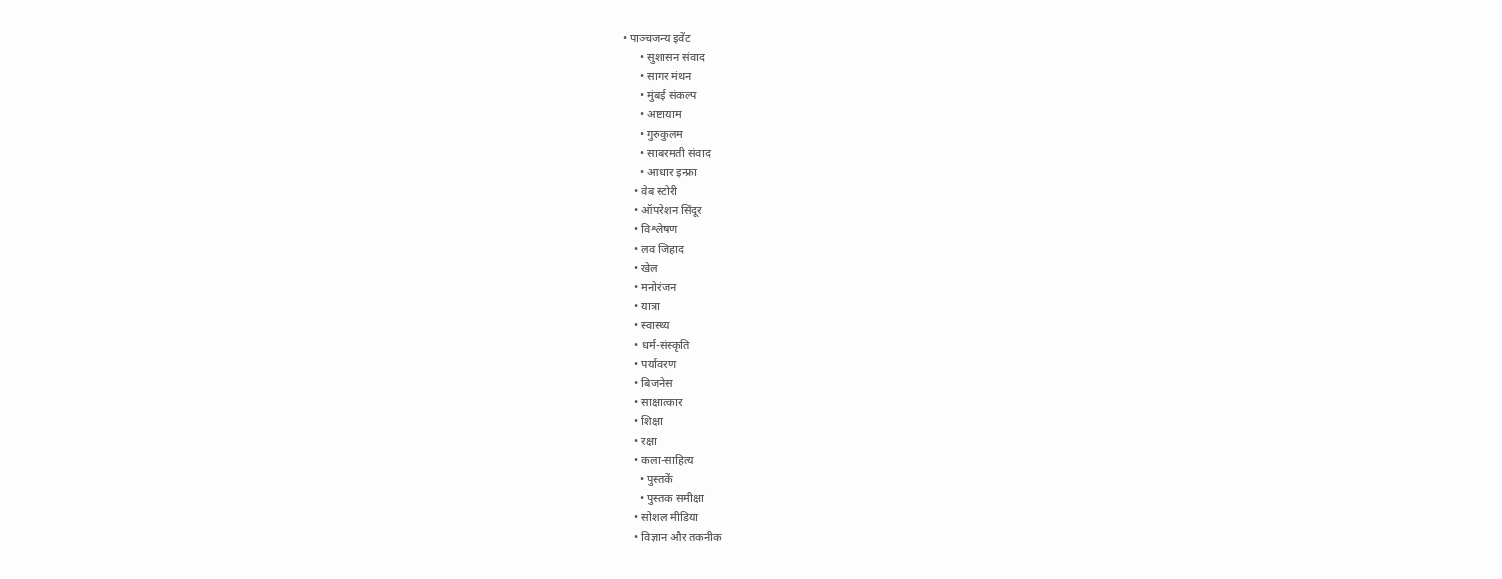• पाञ्चजन्य इवेंट
      • सुशासन संवाद
      • सागर मंथन
      • मुंबई संकल्प
      • अष्टायाम
      • गुरुकुलम
      • साबरमती संवाद
      • आधार इन्फ्रा
    • वेब स्टोरी
    • ऑपरेशन सिंदूर
    • विश्लेषण
    • लव जिहाद
    • खेल
    • मनोरंजन
    • यात्रा
    • स्वास्थ्य
    • धर्म-संस्कृति
    • पर्यावरण
    • बिजनेस
    • साक्षात्कार
    • शिक्षा
    • रक्षा
    • कला-साहित्य
      • पुस्तकें
      • पुस्तक समीक्षा
    • सोशल मीडिया
    • विज्ञान और तकनीक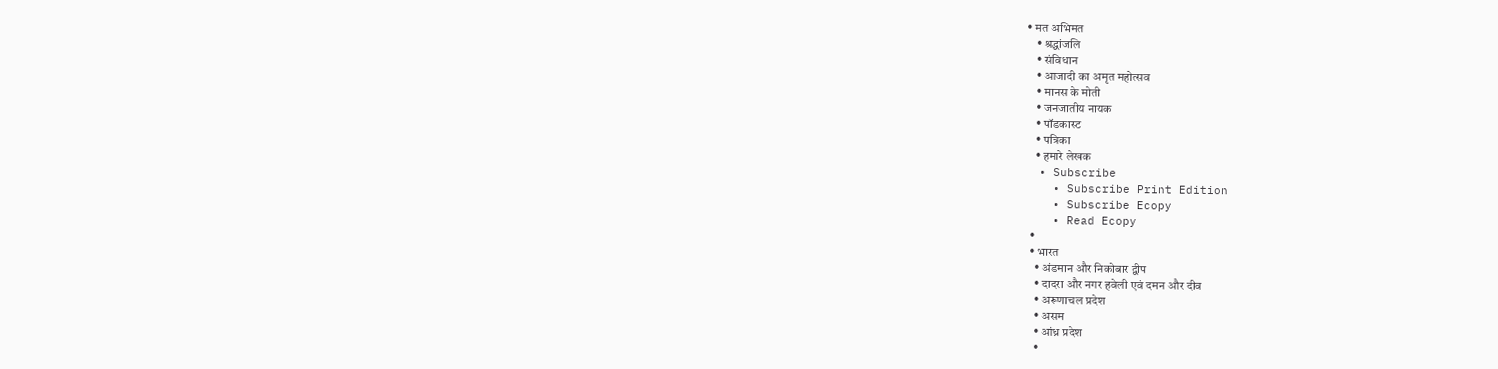• मत अभिमत
    • श्रद्धांजलि
    • संविधान
    • आजादी का अमृत महोत्सव
    • मानस के मोती
    • जनजातीय नायक
    • पॉडकास्ट
    • पत्रिका
    • हमारे लेखक
  • Subscribe
    • Subscribe Print Edition
    • Subscribe Ecopy
    • Read Ecopy
  •
  • भारत
    • अंडमान और निकोबार द्वीप
    • दादरा और नगर हवेली एवं दमन और दीव
    • अरूणाचल प्रदेश
    • असम
    • आंध्र प्रदेश
    •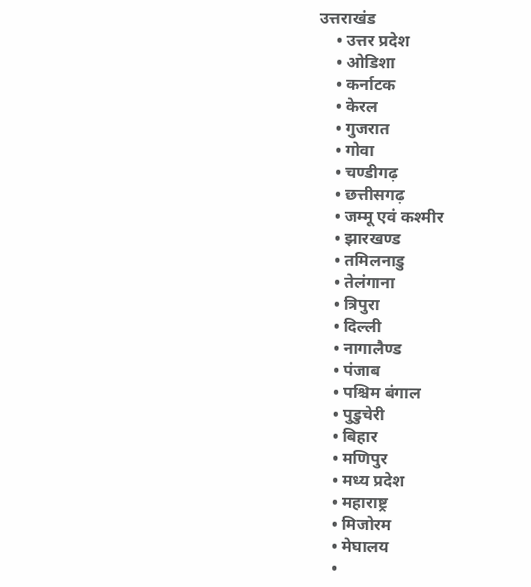उत्तराखंड
    • उत्तर प्रदेश
    • ओडिशा
    • कर्नाटक
    • केरल
    • गुजरात
    • गोवा
    • चण्‍डीगढ़
    • छत्तीसगढ़
    • जम्‍मू एवं कश्‍मीर
    • झारखण्‍ड
    • तमिलनाडु
    • तेलंगाना
    • त्रिपुरा
    • दिल्ली
    • नागालैण्‍ड
    • पंजाब
    • पश्चिम बंगाल
    • पुडुचेरी
    • बिहार
    • मणिपुर
    • मध्य प्रदेश
    • महाराष्ट्र
    • मिजोरम
    • मेघालय
    •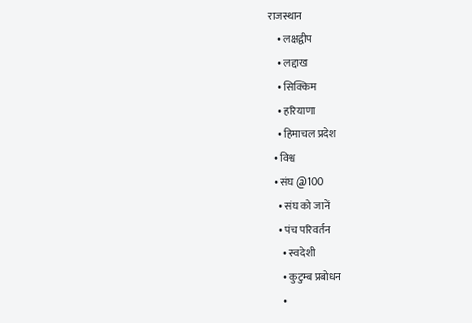राजस्थान
    • लक्षद्वीप
    • लद्दाख
    • सिक्किम
    • हरियाणा
    • हिमाचल प्रदेश
  • विश्व
  • संघ @100
    • संघ को जानें
    • पंच परिवर्तन
      • स्वदेशी
      • कुटुम्ब प्रबोधन
      •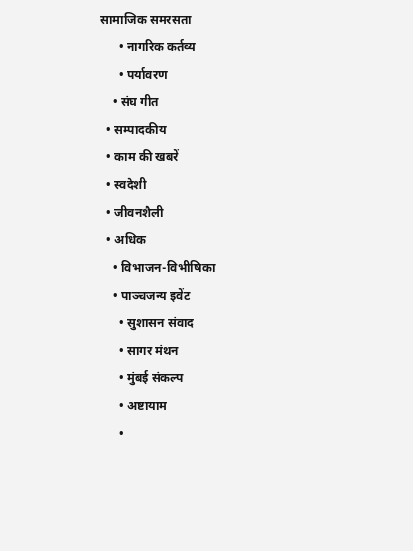सामाजिक समरसता
      • नागरिक कर्तव्य
      • पर्यावरण
    • संघ गीत
  • सम्पादकीय
  • काम की खबरें
  • स्वदेशी
  • जीवनशैली
  • अधिक
    • विभाजन-विभीषिका
    • पाञ्चजन्य इवेंट
      • सुशासन संवाद
      • सागर मंथन
      • मुंबई संकल्प
      • अष्टायाम
      •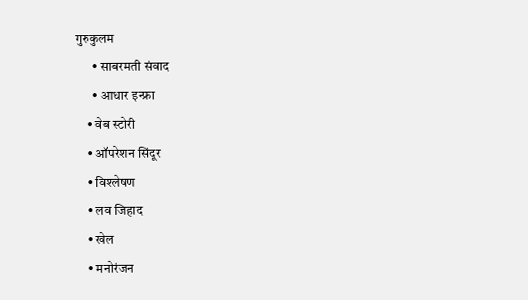गुरुकुलम
      • साबरमती संवाद
      • आधार इन्फ्रा
    • वेब स्टोरी
    • ऑपरेशन सिंदूर
    • विश्लेषण
    • लव जिहाद
    • खेल
    • मनोरंजन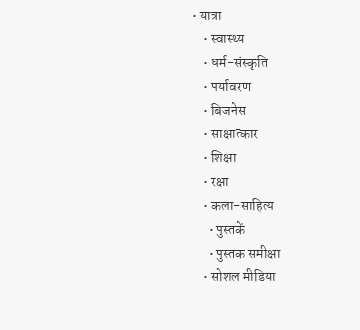• यात्रा
    • स्वास्थ्य
    • धर्म-संस्कृति
    • पर्यावरण
    • बिजनेस
    • साक्षात्कार
    • शिक्षा
    • रक्षा
    • कला-साहित्य
      • पुस्तकें
      • पुस्तक समीक्षा
    • सोशल मीडिया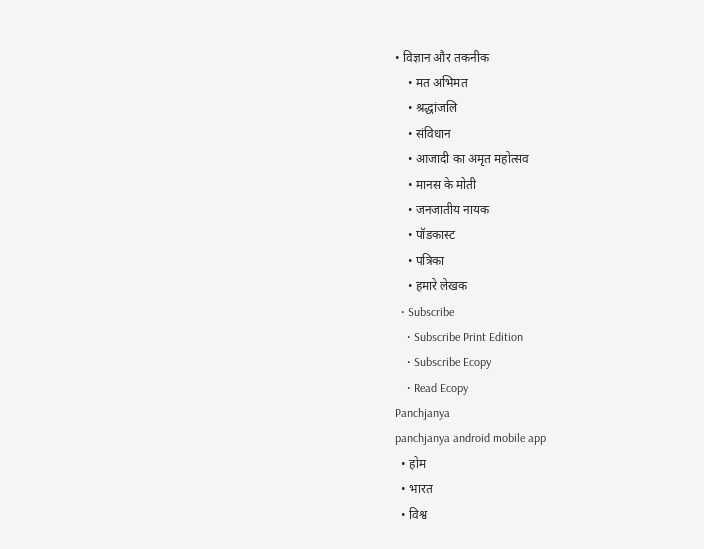• विज्ञान और तकनीक
    • मत अभिमत
    • श्रद्धांजलि
    • संविधान
    • आजादी का अमृत महोत्सव
    • मानस के मोती
    • जनजातीय नायक
    • पॉडकास्ट
    • पत्रिका
    • हमारे लेखक
  • Subscribe
    • Subscribe Print Edition
    • Subscribe Ecopy
    • Read Ecopy
Panchjanya
panchjanya android mobile app
  • होम
  • भारत
  • विश्व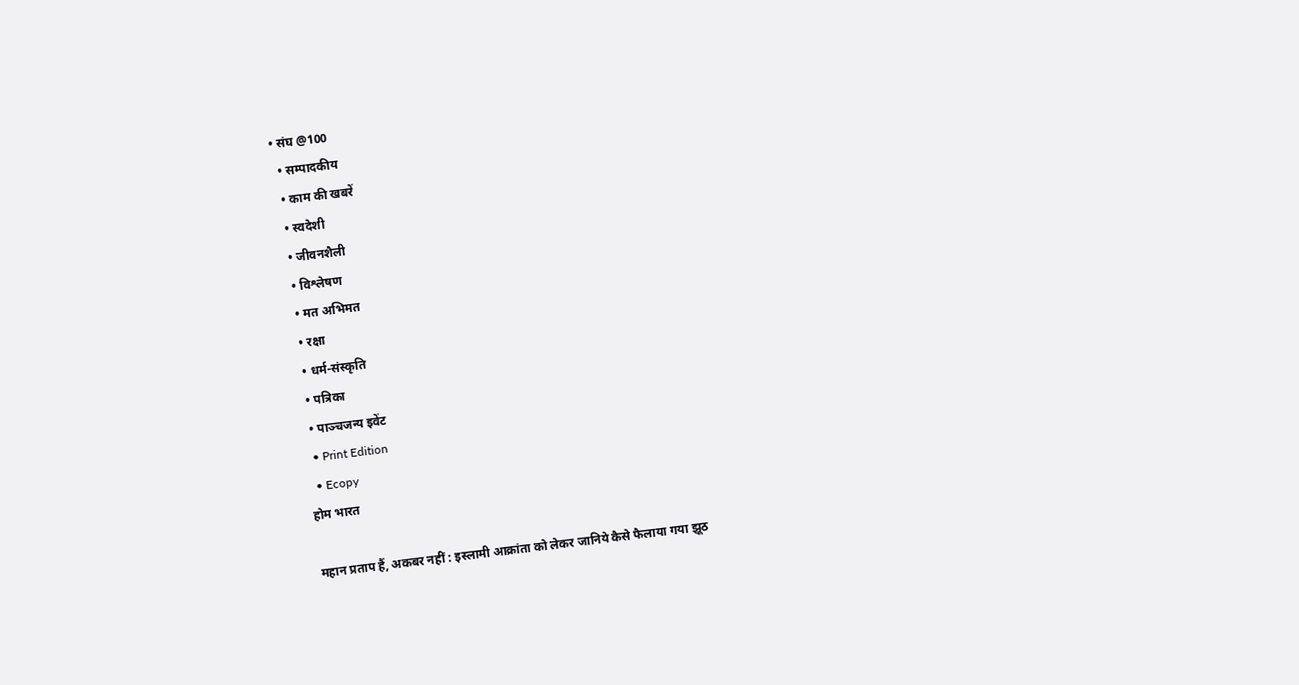• संघ @100
  • सम्पादकीय
  • काम की खबरें
  • स्वदेशी
  • जीवनशैली
  • विश्लेषण
  • मत अभिमत
  • रक्षा
  • धर्म-संस्कृति
  • पत्रिका
  • पाञ्चजन्य इवेंट
  • Print Edition
  • Ecopy
होम भारत

महान प्रताप हैं, अकबर नहीं : इस्लामी आक्रांता को लेकर जानिये कैसे फैलाया गया झूठ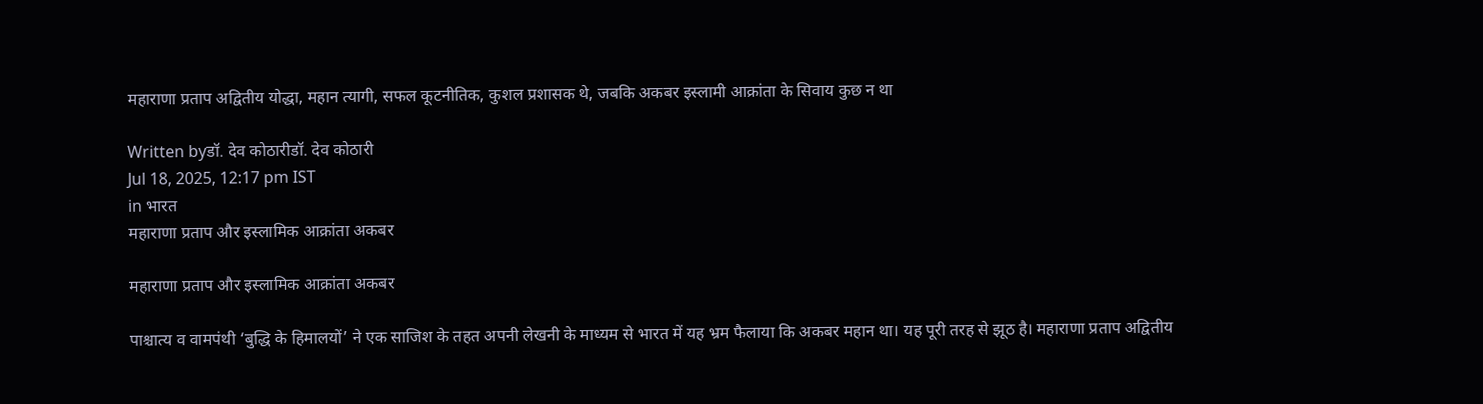महाराणा प्रताप अद्वितीय योद्धा, महान त्यागी, सफल कूटनीतिक, कुशल प्रशासक थे, जबकि अकबर इस्लामी आक्रांता के सिवाय कुछ न था

Written byडॉ. देव कोठारीडॉ. देव कोठारी
Jul 18, 2025, 12:17 pm IST
in भारत
महाराणा प्रताप और इस्लामिक आक्रांता अकबर

महाराणा प्रताप और इस्लामिक आक्रांता अकबर

पाश्चात्य व वामपंथी ‘बुद्धि के हिमालयों’ ने एक साजिश के तहत अपनी लेखनी के माध्यम से भारत में यह भ्रम फैलाया कि अकबर महान था। यह पूरी तरह से झूठ है। महाराणा प्रताप अद्वितीय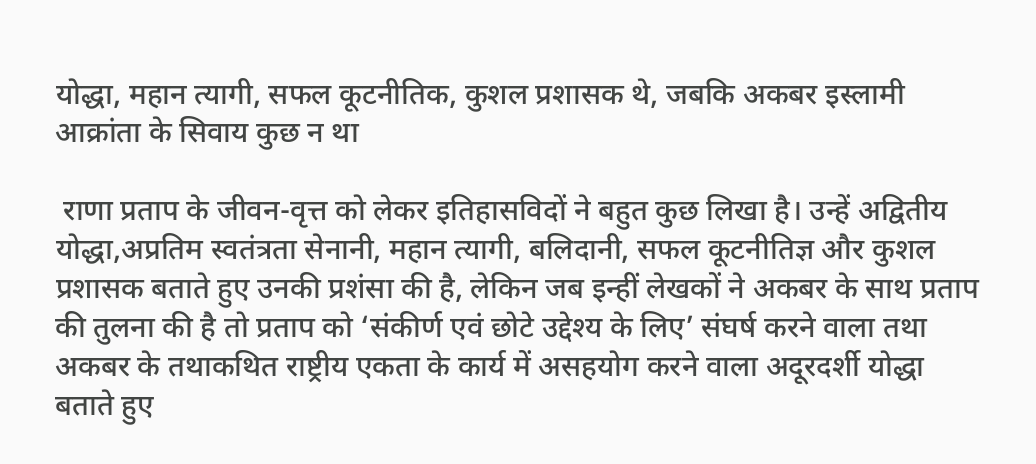योद्धा, महान त्यागी, सफल कूटनीतिक, कुशल प्रशासक थे, जबकि अकबर इस्लामी आक्रांता के सिवाय कुछ न था

 राणा प्रताप के जीवन-वृत्त को लेकर इतिहासविदों ने बहुत कुछ लिखा है। उन्हें अद्वितीय योद्धा,अप्रतिम स्वतंत्रता सेनानी, महान त्यागी, बलिदानी, सफल कूटनीतिज्ञ और कुशल प्रशासक बताते हुए उनकी प्रशंसा की है, लेकिन जब इन्हीं लेखकों ने अकबर के साथ प्रताप की तुलना की है तो प्रताप को ‘संकीर्ण एवं छोटे उद्देश्य के लिए’ संघर्ष करने वाला तथा अकबर के तथाकथित राष्ट्रीय एकता के कार्य में असहयोग करने वाला अदूरदर्शी योद्धा बताते हुए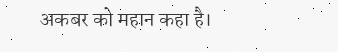अकबर को महान कहा है।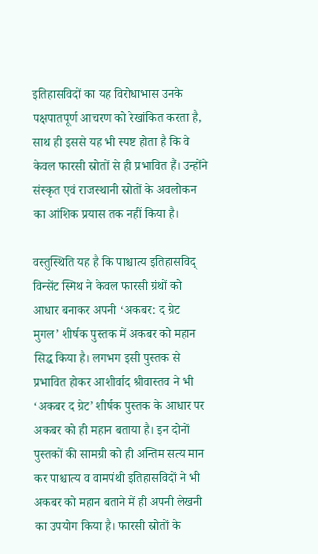इतिहासविदों का यह विरोधाभास उनके पक्षपातपूर्ण आचरण को रेखांकित करता है, साथ ही इससे यह भी स्पष्ट होता है कि वे केवल फारसी स्रोतों से ही प्रभावित हैं। उन्होंने संस्कृत एवं राजस्थानी स्रोतों के अवलोकन का आंशिक प्रयास तक नहीं किया है।

वस्तुस्थिति यह है कि पाश्चात्य इतिहासविद् विन्सेंट स्मिथ ने केवल फारसी ग्रंथों को आधार बनाकर अपनी ‘अकबर: द ग्रेट मुगल’ शीर्षक पुस्तक में अकबर को महान सिद्ध किया है। लगभग इसी पुस्तक से प्रभावित होकर आशीर्वाद श्रीवास्तव ने भी ‘अकबर द ग्रेट’ शीर्षक पुस्तक के आधार पर अकबर को ही महान बताया है। इन दोनों पुस्तकों की सामग्री को ही अन्तिम सत्य मान कर पाश्चात्य व वामपंथी इतिहासविदों ने भी अकबर को महान बताने में ही अपनी लेखनी का उपयोग किया है। फारसी स्रोतों के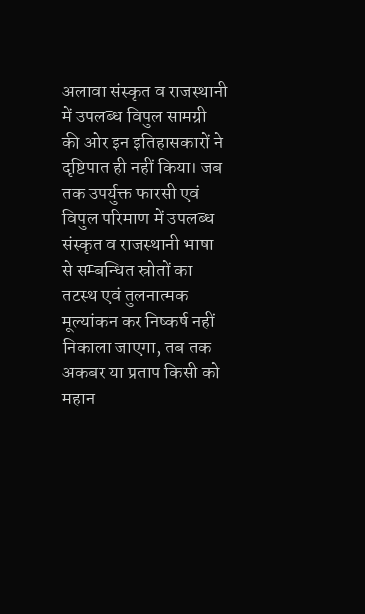अलावा संस्कृत व राजस्थानी में उपलब्ध विपुल सामग्री की ओर इन इतिहासकारों ने दृष्टिपात ही नहीं किया। जब तक उपर्युक्त फारसी एवं विपुल परिमाण में उपलब्ध संस्कृत व राजस्थानी भाषा से सम्बन्धित स्रोतों का तटस्थ एवं तुलनात्मक मूल्यांकन कर निष्कर्ष नहीं निकाला जाएगा, तब तक अकबर या प्रताप किसी को महान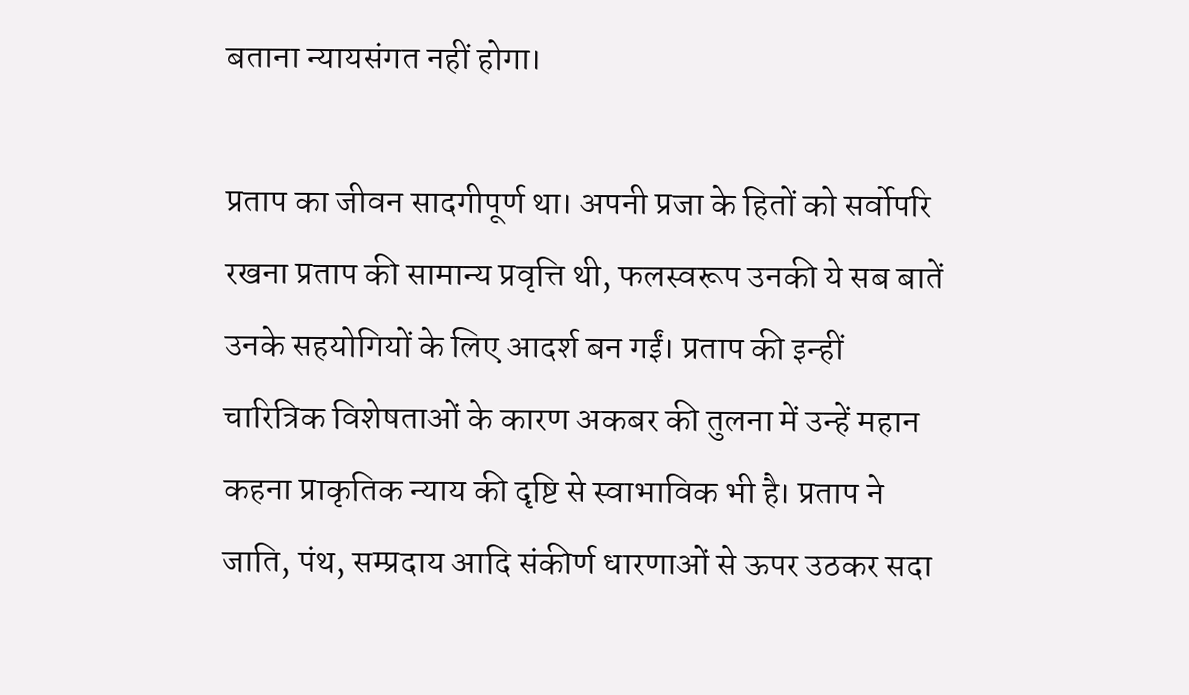बताना न्यायसंगत नहीं होगा।

प्रताप का जीवन सादगीपूर्ण था। अपनी प्रजा के हितों को सर्वोपरि रखना प्रताप की सामान्य प्रवृत्ति थी, फलस्वरूप उनकी ये सब बातें उनके सहयोगियों के लिए आदर्श बन गईं। प्रताप की इन्हीं चारित्रिक विशेषताओं के कारण अकबर की तुलना में उन्हें महान कहना प्राकृतिक न्याय की दृष्टि से स्वाभाविक भी है। प्रताप ने जाति, पंथ, सम्प्रदाय आदि संकीर्ण धारणाओं से ऊपर उठकर सदा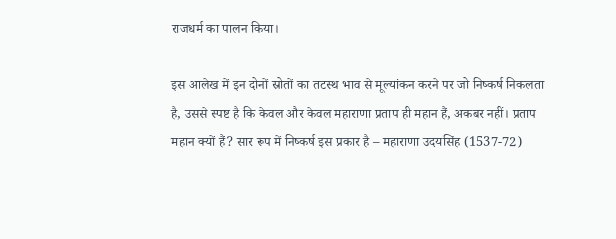राजधर्म का पालन किया।

इस आलेख में इन दोनों स्रोतों का तटस्थ भाव से मूल्यांकन करने पर जो निष्कर्ष निकलता है, उससे स्पष्ट है कि केवल और केवल महाराणा प्रताप ही महान हैं, अकबर नहीं। प्रताप महान क्यों हैं? सार रूप में निष्कर्ष इस प्रकार है – महाराणा उदयसिंह (1537-72)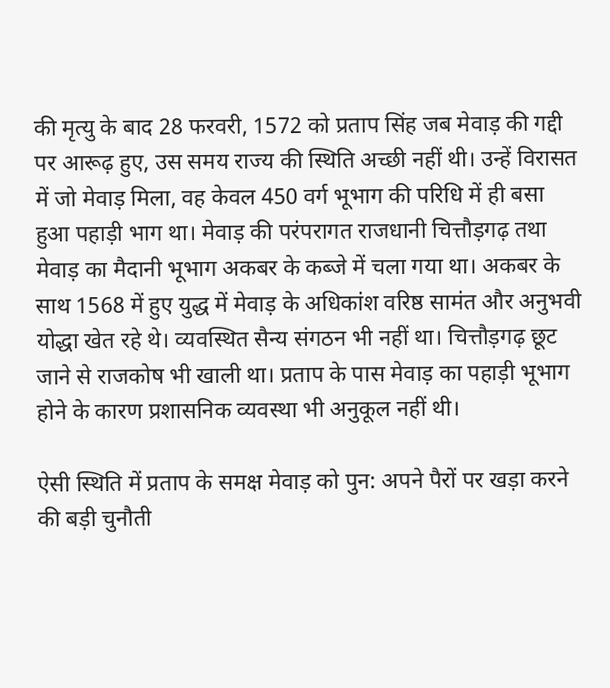की मृत्यु के बाद 28 फरवरी, 1572 को प्रताप सिंह जब मेवाड़ की गद्दी पर आरूढ़ हुए, उस समय राज्य की स्थिति अच्छी नहीं थी। उन्हें विरासत में जो मेवाड़ मिला, वह केवल 450 वर्ग भूभाग की परिधि में ही बसा हुआ पहाड़ी भाग था। मेवाड़ की परंपरागत राजधानी चित्तौड़गढ़ तथा मेवाड़ का मैदानी भूभाग अकबर के कब्जे में चला गया था। अकबर के साथ 1568 में हुए युद्ध में मेवाड़ के अधिकांश वरिष्ठ सामंत और अनुभवी योद्धा खेत रहे थे। व्यवस्थित सैन्य संगठन भी नहीं था। चित्तौड़गढ़ छूट जाने से राजकोष भी खाली था। प्रताप के पास मेवाड़ का पहाड़ी भूभाग होने के कारण प्रशासनिक व्यवस्था भी अनुकूल नहीं थी।

ऐसी स्थिति में प्रताप के समक्ष मेवाड़ को पुन: अपने पैरों पर खड़ा करने की बड़ी चुनौती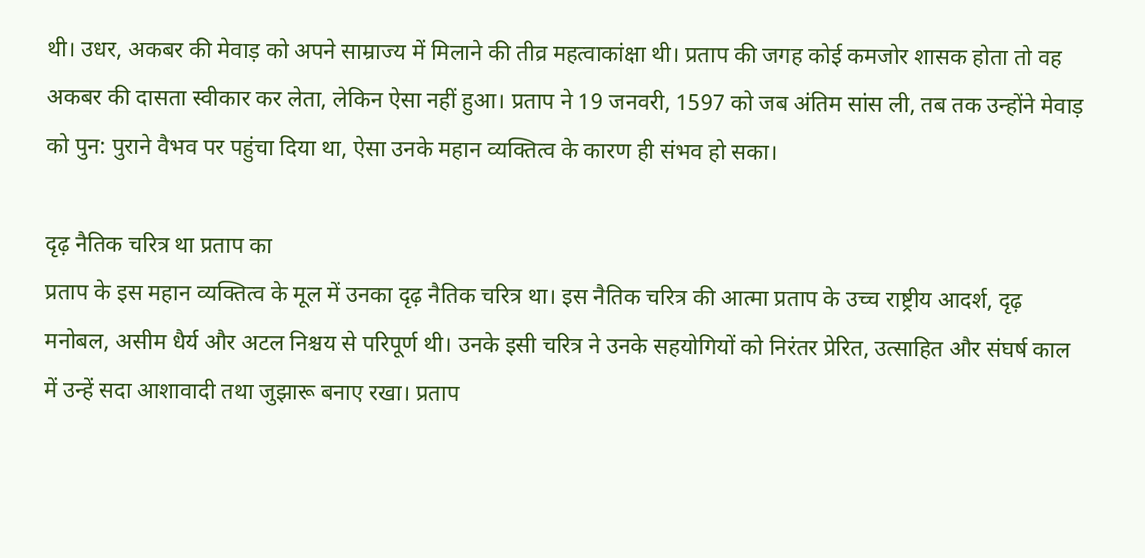थी। उधर, अकबर की मेवाड़ को अपने साम्राज्य में मिलाने की तीव्र महत्वाकांक्षा थी। प्रताप की जगह कोई कमजोर शासक होता तो वह अकबर की दासता स्वीकार कर लेता, लेकिन ऐसा नहीं हुआ। प्रताप ने 19 जनवरी, 1597 को जब अंतिम सांस ली, तब तक उन्होंने मेवाड़ को पुन: पुराने वैभव पर पहुंचा दिया था, ऐसा उनके महान व्यक्तित्व के कारण ही संभव हो सका।

दृढ़ नैतिक चरित्र था प्रताप का
प्रताप के इस महान व्यक्तित्व के मूल में उनका दृढ़ नैतिक चरित्र था। इस नैतिक चरित्र की आत्मा प्रताप के उच्च राष्ट्रीय आदर्श, दृढ़ मनोबल, असीम धैर्य और अटल निश्चय से परिपूर्ण थी। उनके इसी चरित्र ने उनके सहयोगियों को निरंतर प्रेरित, उत्साहित और संघर्ष काल में उन्हें सदा आशावादी तथा जुझारू बनाए रखा। प्रताप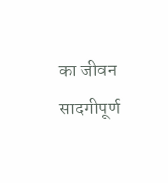का जीवन सादगीपूर्ण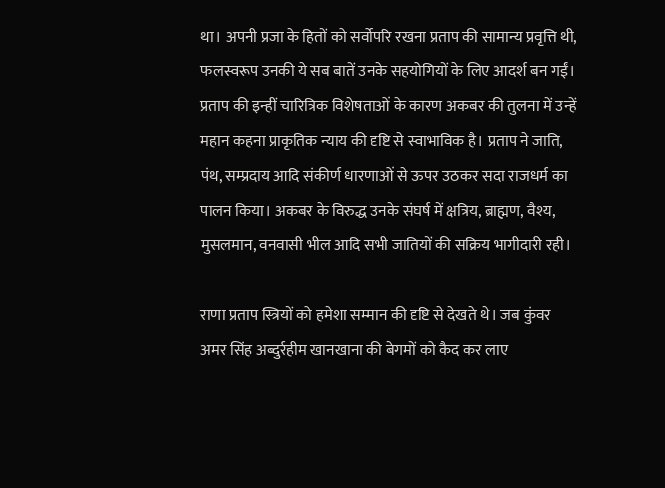था। अपनी प्रजा के हितों को सर्वोपरि रखना प्रताप की सामान्य प्रवृत्ति थी, फलस्वरूप उनकी ये सब बातें उनके सहयोगियों के लिए आदर्श बन गईं। प्रताप की इन्हीं चारित्रिक विशेषताओं के कारण अकबर की तुलना में उन्हें महान कहना प्राकृतिक न्याय की दृष्टि से स्वाभाविक है। प्रताप ने जाति, पंथ, सम्प्रदाय आदि संकीर्ण धारणाओं से ऊपर उठकर सदा राजधर्म का पालन किया। अकबर के विरुद्ध उनके संघर्ष में क्षत्रिय, ब्राह्मण, वैश्य, मुसलमान, वनवासी भील आदि सभी जातियों की सक्रिय भागीदारी रही।

राणा प्रताप स्त्रियों को हमेशा सम्मान की दृष्टि से देखते थे। जब कुंवर अमर सिंह अब्दुर्रहीम खानखाना की बेगमों को कैद कर लाए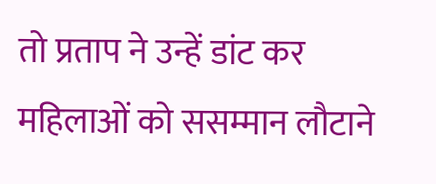तो प्रताप ने उन्हें डांट कर महिलाओं को ससम्मान लौटाने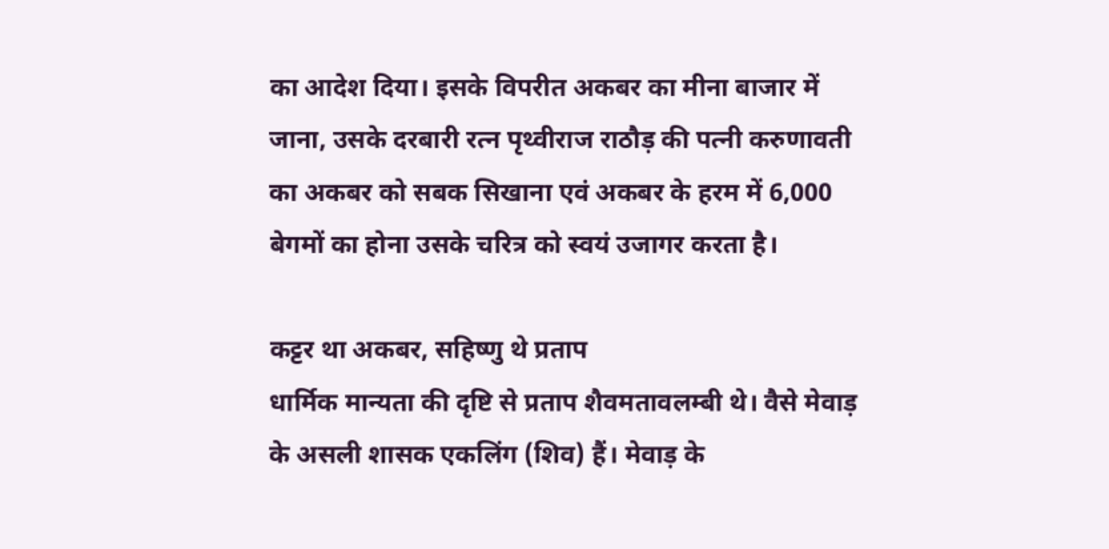का आदेश दिया। इसके विपरीत अकबर का मीना बाजार में जाना, उसके दरबारी रत्न पृथ्वीराज राठौड़ की पत्नी करुणावती का अकबर को सबक सिखाना एवं अकबर के हरम में 6,000 बेगमों का होना उसके चरित्र को स्वयं उजागर करता है।

कट्टर था अकबर, सहिष्णु थे प्रताप
धार्मिक मान्यता की दृष्टि से प्रताप शैवमतावलम्बी थे। वैसे मेवाड़ के असली शासक एकलिंग (शिव) हैं। मेवाड़ के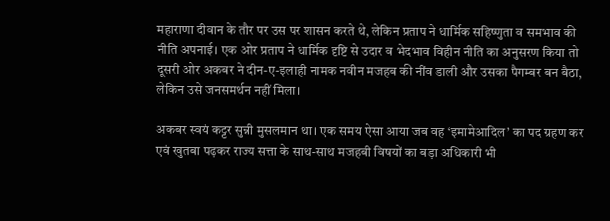महाराणा दीवान के तौर पर उस पर शासन करते थे, लेकिन प्रताप ने धार्मिक सहिष्णुता व समभाव की नीति अपनाई। एक ओर प्रताप ने धार्मिक दृष्टि से उदार व भेदभाव विहीन नीति का अनुसरण किया तो दूसरी ओर अकबर ने दीन-ए-इलाही नामक नवीन मजहब की नींव डाली और उसका पैगम्बर बन बैठा, लेकिन उसे जनसमर्थन नहीं मिला।

अकबर स्वयं कट्टर सुन्नी मुसलमान था। एक समय ऐसा आया जब वह ‘इमामेआदिल’ का पद ग्रहण कर एवं खुतबा पढ़कर राज्य सत्ता के साथ-साथ मजहबी विषयों का बड़ा अधिकारी भी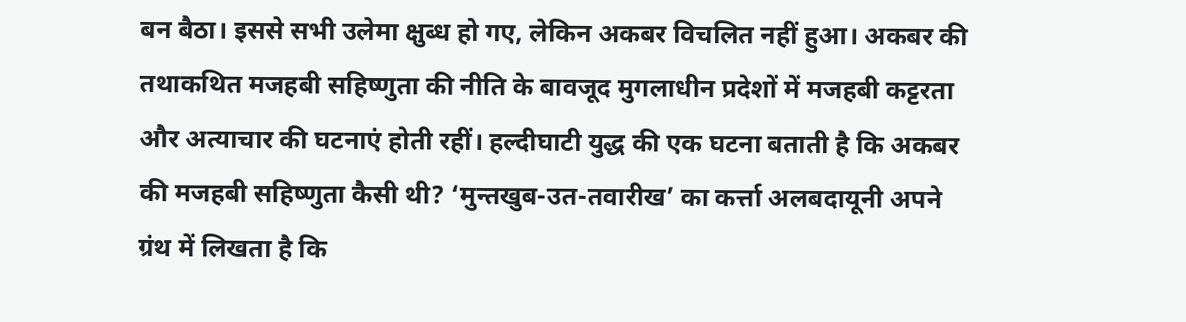बन बैठा। इससे सभी उलेमा क्षुब्ध हो गए, लेकिन अकबर विचलित नहीं हुआ। अकबर की तथाकथित मजहबी सहिष्णुता की नीति के बावजूद मुगलाधीन प्रदेशों में मजहबी कट्टरता और अत्याचार की घटनाएं होती रहीं। हल्दीघाटी युद्ध की एक घटना बताती है कि अकबर की मजहबी सहिष्णुता कैसी थी? ‘मुन्तखुब-उत-तवारीख’ का कर्त्ता अलबदायूनी अपने ग्रंथ में लिखता है कि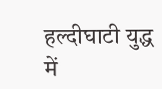हल्दीघाटी युद्ध में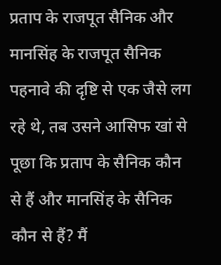प्रताप के राजपूत सैनिक और मानसिंह के राजपूत सैनिक पहनावे की दृष्टि से एक जैसे लग रहे थे, तब उसने आसिफ खां से पूछा कि प्रताप के सैनिक कौन से हैं और मानसिंह के सैनिक कौन से हैं? मैं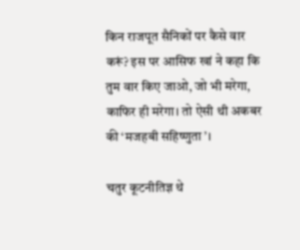किन राजपूत सैनिकों पर कैसे वार करूं? इस पर आसिफ खां ने कहा कि तुम वार किए जाओ, जो भी मरेगा, काफिर ही मरेगा। तो ऐसी थी अकबर की ‘मजहबी सहिष्णुता’।

चतुर कूटनीतिज्ञ थे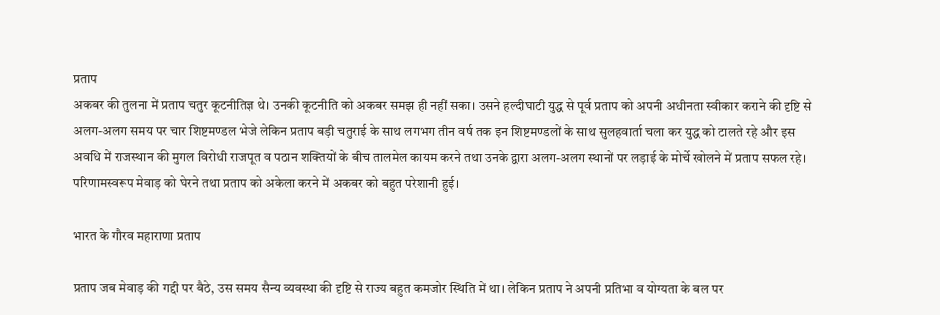प्रताप
अकबर की तुलना में प्रताप चतुर कूटनीतिज्ञ थे। उनकी कूटनीति को अकबर समझ ही नहीं सका। उसने हल्दीघाटी युद्ध से पूर्व प्रताप को अपनी अधीनता स्वीकार कराने की दृष्टि से अलग-अलग समय पर चार शिष्टमण्डल भेजे लेकिन प्रताप बड़ी चतुराई के साथ लगभग तीन वर्ष तक इन शिष्टमण्डलों के साथ सुलहवार्ता चला कर युद्ध को टालते रहे और इस अवधि में राजस्थान की मुगल विरोधी राजपूत व पठान शक्तियों के बीच तालमेल कायम करने तथा उनके द्वारा अलग-अलग स्थानों पर लड़ाई के मोर्चे खोलने में प्रताप सफल रहे। परिणामस्वरूप मेवाड़ को घेरने तथा प्रताप को अकेला करने में अकबर को बहुत परेशानी हुई।

भारत के गौरव महाराणा प्रताप

प्रताप जब मेवाड़ की गद्दी पर बैठे, उस समय सैन्य व्यवस्था की दृष्टि से राज्य बहुत कमजोर स्थिति में था। लेकिन प्रताप ने अपनी प्रतिभा व योग्यता के बल पर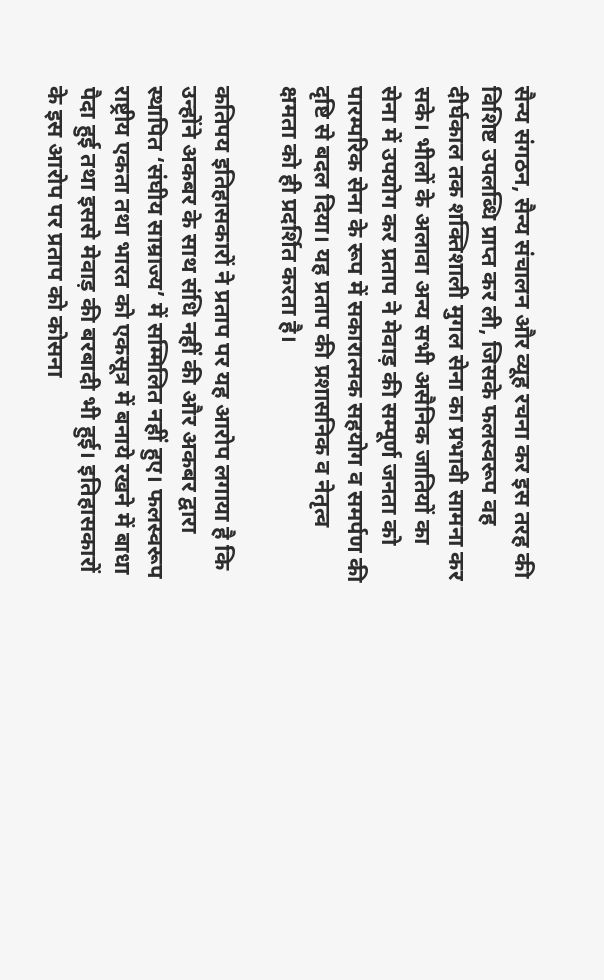सैन्य संगठन, सैन्य संचालन और व्यूह रचना कर इस तरह की विशिष्ट उपलब्धि प्राप्त कर ली, जिसके फलस्वरूप वह दीर्घकाल तक शक्तिशाली मुगल सेना का प्रभावी सामना कर सके। भीलों के अलावा अन्य सभी असैनिक जातियों का सेना में उपयोग कर प्रताप ने मेवाड़ की सम्पूर्ण जनता को पारम्परिक सेना के रूप में सकारात्मक सहयोग व समर्पण की दृष्टि से बदल दिया। यह प्रताप की प्रशासनिक व नेतृत्व क्षमता को ही प्रदर्शित करता है।

कतिपय इतिहासकारों ने प्रताप पर यह आरोप लगाया है कि उन्होंने अकबर के साथ संधि नहीं की और अकबर द्वारा स्थापित ‘संघीय साम्राज्य’ में सम्मिलित नहीं हुए। फलस्वरूप राष्ट्रीय एकता तथा भारत को एकसूत्र में बनाये रखने में बाधा पैदा हुई तथा इससे मेवाड़ की बरबादी भी हुई। इतिहासकारों के इस आरोप पर प्रताप को कोसना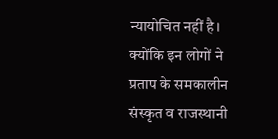न्यायोचित नहीं है। क्योंकि इन लोगों ने प्रताप के समकालीन संस्कृत व राजस्थानी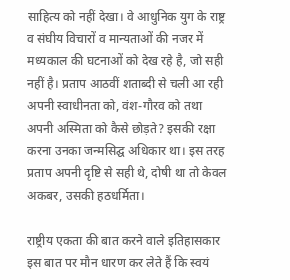साहित्य को नहीं देखा। वे आधुनिक युग के राष्ट्र व संघीय विचारों व मान्यताओं की नजर में मध्यकाल की घटनाओं को देख रहे है, जो सही नहीं है। प्रताप आठवीं शताब्दी से चली आ रही अपनी स्वाधीनता को, वंश-गौरव को तथा अपनी अस्मिता को कैसे छोड़ते? इसकी रक्षा करना उनका जन्मसिद्घ अधिकार था। इस तरह प्रताप अपनी दृष्टि से सही थे, दोषी था तो केवल अकबर, उसकी हठधर्मिता।

राष्ट्रीय एकता की बात करने वाले इतिहासकार इस बात पर मौन धारण कर लेते हैं कि स्वयं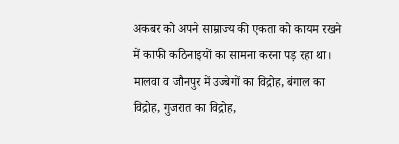अकबर को अपने साम्राज्य की एकता को कायम रखने में काफी कठिनाइयों का सामना करना पड़ रहा था। मालवा व जौनपुर में उज्बेगों का विद्रोह, बंगाल का विद्रोह, गुजरात का विद्रोह,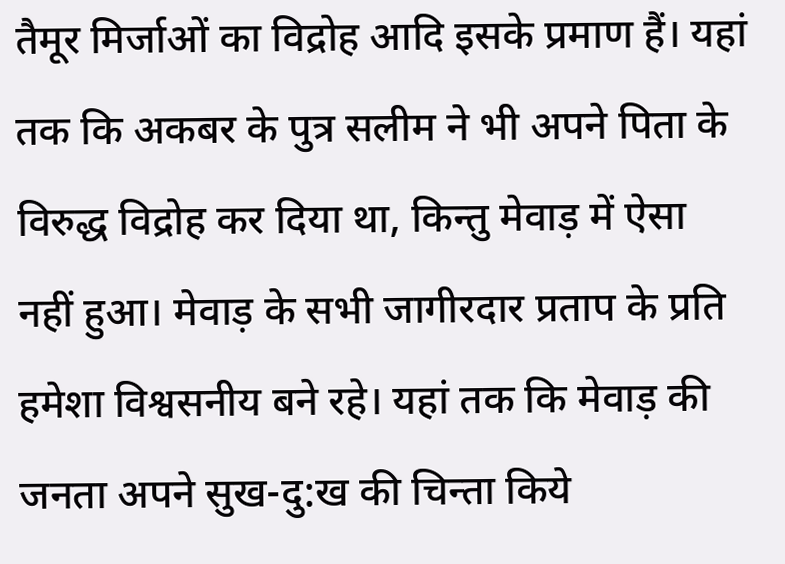तैमूर मिर्जाओं का विद्रोह आदि इसके प्रमाण हैं। यहां तक कि अकबर के पुत्र सलीम ने भी अपने पिता के विरुद्ध विद्रोह कर दिया था, किन्तु मेवाड़ में ऐसा नहीं हुआ। मेवाड़ के सभी जागीरदार प्रताप के प्रति हमेशा विश्वसनीय बने रहे। यहां तक कि मेवाड़ की जनता अपने सुख-दु:ख की चिन्ता किये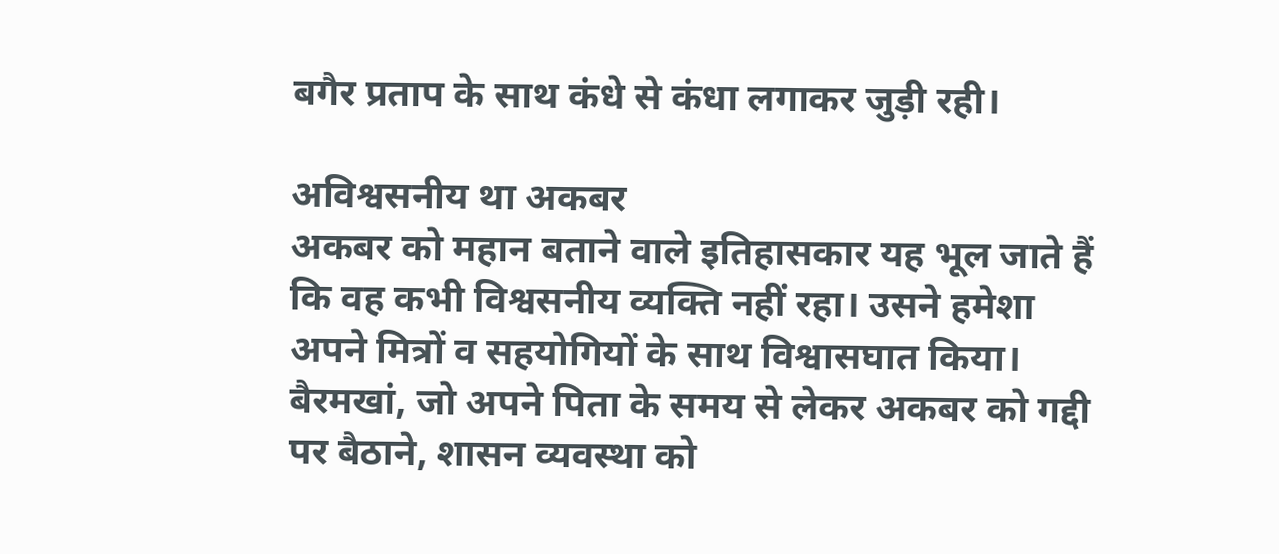बगैर प्रताप के साथ कंधे से कंधा लगाकर जुड़ी रही।

अविश्वसनीय था अकबर
अकबर को महान बताने वाले इतिहासकार यह भूल जाते हैं कि वह कभी विश्वसनीय व्यक्ति नहीं रहा। उसने हमेशा अपने मित्रों व सहयोगियों के साथ विश्वासघात किया। बैरमखां, जो अपने पिता के समय से लेकर अकबर को गद्दी पर बैठाने, शासन व्यवस्था को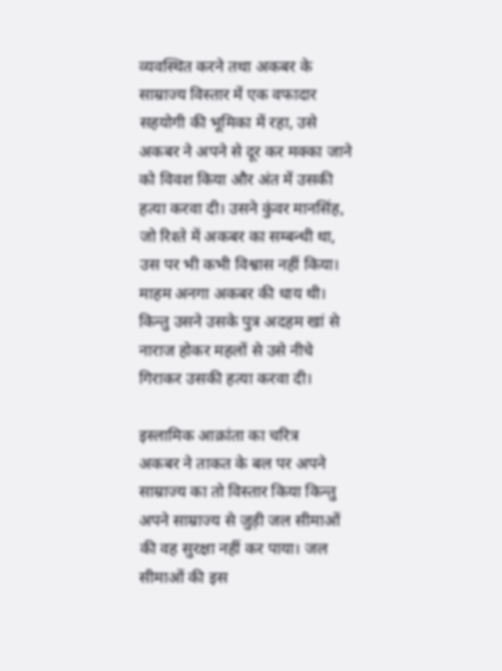व्यवस्थित करने तथा अकबर के साम्राज्य विस्तार में एक वफादार सहयोगी की भूमिका में रहा, उसे अकबर ने अपने से दूर कर मक्का जाने को विवश किया और अंत में उसकी हत्या करवा दी। उसने कुंवर मानसिंह, जो रिश्ते में अकबर का सम्बन्धी था, उस पर भी कभी विश्वास नहीं किया। माहम अनगा अकबर की धाय थी। किन्तु उसने उसके पुत्र अदहम खां से नाराज होकर महलों से उसे नीचे गिराकर उसकी हत्या करवा दी।

इस्लामिक आक्रांता का चरित्र
अकबर ने ताकत के बल पर अपने साम्राज्य का तो विस्तार किया किन्तु अपने साम्राज्य से जुड़ी जल सीमाओं की वह सुरक्षा नहीं कर पाया। जल सीमाओं की इस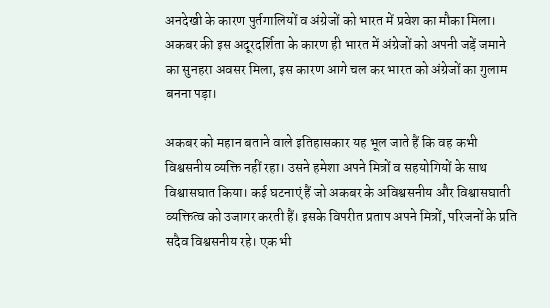अनदेखी के कारण पुर्तगालियों व अंग्रेजों को भारत में प्रवेश का मौका मिला। अकबर की इस अदूरदर्शिता के कारण ही भारत में अंग्रेजों को अपनी जड़ें जमाने का सुनहरा अवसर मिला, इस कारण आगे चल कर भारत को अंग्रेजों का गुलाम बनना पड़ा।

अकबर को महान बताने वाले इतिहासकार यह भूल जाते हैं कि वह कभी विश्वसनीय व्यक्ति नहीं रहा। उसने हमेशा अपने मित्रों व सहयोगियों के साथ विश्वासघात किया। कई घटनाएं हैं जो अकबर के अविश्वसनीय और विश्वासघाती व्यक्तित्व को उजागर करती हैं। इसके विपरीत प्रताप अपने मित्रों, परिजनों के प्रति सदैव विश्वसनीय रहे। एक भी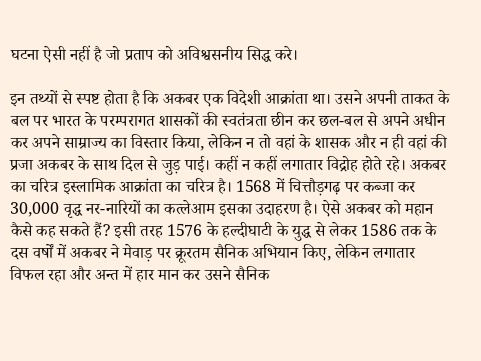घटना ऐसी नहीं है जो प्रताप को अविश्वसनीय सिद्ध करे।

इन तथ्यों से स्पष्ट होता है कि अकबर एक विदेशी आक्रांता था। उसने अपनी ताकत के बल पर भारत के परम्परागत शासकों की स्वतंत्रता छीन कर छल-बल से अपने अधीन कर अपने साम्राज्य का विस्तार किया, लेकिन न तो वहां के शासक और न ही वहां की प्रजा अकबर के साथ दिल से जुड़ पाई। कहीं न कहीं लगातार विद्रोह होते रहे। अकबर का चरित्र इस्लामिक आक्रांता का चरित्र है। 1568 में चित्तौड़गढ़ पर कब्जा कर 30,000 वृद्ध नर-नारियों का कत्लेआम इसका उदाहरण है। ऐसे अकबर को महान कैसे कह सकते हैं? इसी तरह 1576 के हल्दीघाटी के युद्ध से लेकर 1586 तक के दस वर्षों में अकबर ने मेवाड़ पर क्रूरतम सैनिक अभियान किए, लेकिन लगातार विफल रहा और अन्त में हार मान कर उसने सैनिक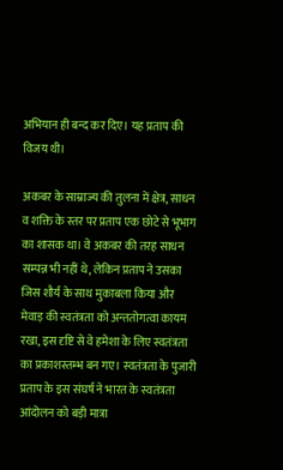अभियान ही बन्द कर दिए। यह प्रताप की विजय थी।

अकबर के साम्राज्य की तुलना में क्षेत्र, साधन व शक्ति के स्तर पर प्रताप एक छोटे से भूभाग का शासक था। वे अकबर की तरह साधन सम्पन्न भी नहीं थे, लेकिन प्रताप ने उसका जिस शौर्य के साथ मुकाबला किया और मेवाड़ की स्वतंत्रता को अन्ततोगत्वा कायम रखा, इस दृष्टि से वे हमेशा के लिए स्वतंत्रता का प्रकाशस्तम्भ बन गए। स्वतंत्रता के पुजारी प्रताप के इस संघर्ष ने भारत के स्वतंत्रता आंदोलन को बड़ी मात्रा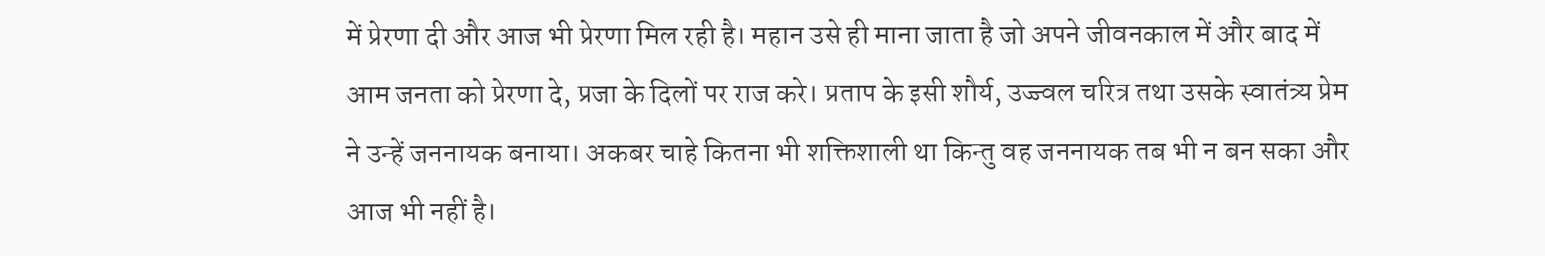में प्रेरणा दी और आज भी प्रेरणा मिल रही है। महान उसे ही माना जाता है जो अपने जीवनकाल में और बाद में आम जनता को प्रेरणा दे, प्रजा के दिलों पर राज करे। प्रताप के इसी शौर्य, उज्ज्वल चरित्र तथा उसके स्वातंत्र्य प्रेम ने उन्हें जननायक बनाया। अकबर चाहे कितना भी शक्तिशाली था किन्तु वह जननायक तब भी न बन सका और आज भी नहीं है।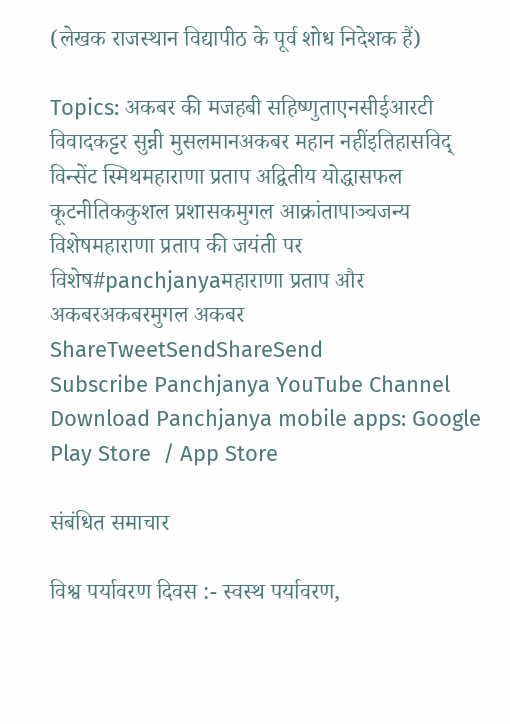(लेखक राजस्थान विद्यापीठ के पूर्व शोध निदेशक हैं)

Topics: अकबर की मजहबी सहिष्णुताएनसीईआरटी विवादकट्टर सुन्नी मुसलमानअकबर महान नहींइतिहासविद् विन्सेंट स्मिथमहाराणा प्रताप अद्वितीय योद्धासफल कूटनीतिककुशल प्रशासकमुगल आक्रांतापाञ्चजन्य विशेषमहाराणा प्रताप की जयंती पर विशेष#panchjanyaमहाराणा प्रताप और अकबरअकबरमुगल अकबर
ShareTweetSendShareSend
Subscribe Panchjanya YouTube Channel
Download Panchjanya mobile apps: Google Play Store  / App Store

संबंधित समाचार

विश्व पर्यावरण दिवस :- स्वस्थ पर्यावरण,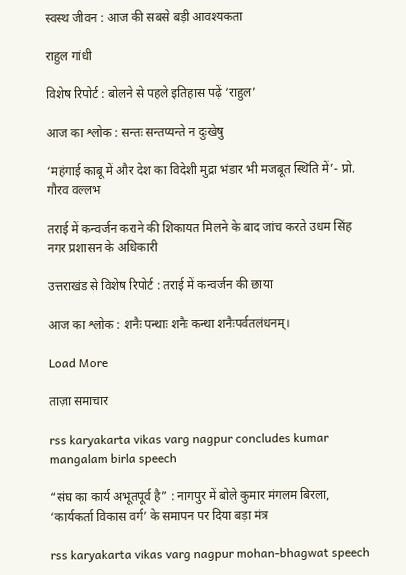स्वस्थ जीवन : आज की सबसे बड़ी आवश्यकता

राहुल गांधी

विशेष रिपोर्ट : बोलने से पहले इतिहास पढ़ें ‘राहुल’

आज का श्लोक : सन्तः सन्तप्यन्ते न दुःखेषु

‘महंगाई काबू में और देश का विदेशी मुद्रा भंडार भी मजबूत स्थिति में’- प्रो. गौरव वल्लभ

तराई में कन्वर्जन कराने की शिकायत मिलने के बाद जांच करते उधम सिंह नगर प्रशासन के अधिकारी

उत्तराखंड से विशेष रिपोर्ट : तराई में कन्वर्जन की छाया

आज का श्लोक : शनैः पन्थाः शनैः कन्था शनैःपर्वतलंधनम्।

Load More

ताज़ा समाचार

rss karyakarta vikas varg nagpur concludes kumar mangalam birla speech

“संघ का कार्य अभूतपूर्व है” : नागपुर में बोले कुमार मंगलम बिरला, ‘कार्यकर्ता विकास वर्ग’ के समापन पर दिया बड़ा मंत्र

rss karyakarta vikas varg nagpur mohan-bhagwat speech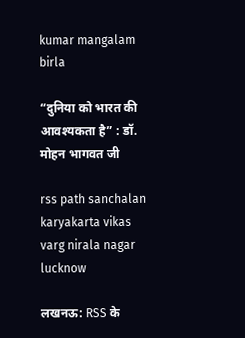kumar mangalam birla

“दुनिया को भारत की आवश्यकता है” : डॉ. मोहन भागवत जी

rss path sanchalan karyakarta vikas varg nirala nagar lucknow

लखनऊ: RSS के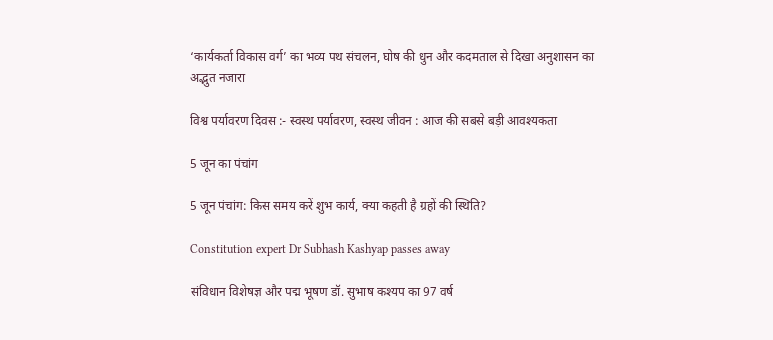‘कार्यकर्ता विकास वर्ग’ का भव्य पथ संचलन, घोष की धुन और कदमताल से दिखा अनुशासन का अद्भुत नजारा

विश्व पर्यावरण दिवस :- स्वस्थ पर्यावरण, स्वस्थ जीवन : आज की सबसे बड़ी आवश्यकता

5 जून का पंचांग

5 जून पंचांग: किस समय करें शुभ कार्य, क्या कहती है ग्रहों की स्थिति?

Constitution expert Dr Subhash Kashyap passes away

संविधान विशेषज्ञ और पद्म भूषण डॉ. सुभाष कश्यप का 97 वर्ष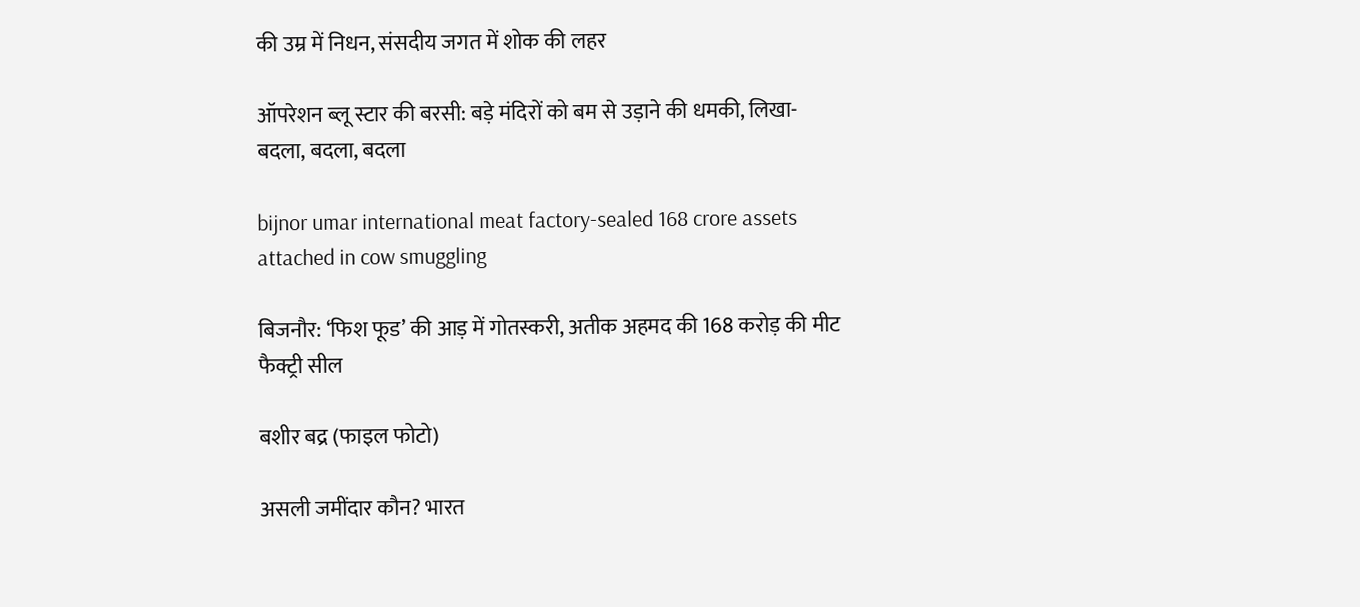की उम्र में निधन, संसदीय जगत में शोक की लहर

ऑपरेशन ब्लू स्टार की बरसी: बड़े मंदिरों को बम से उड़ाने की धमकी, लिखा- बदला, बदला, बदला

bijnor umar international meat factory-sealed 168 crore assets attached in cow smuggling

बिजनौर: ‘फिश फूड’ की आड़ में गोतस्करी, अतीक अहमद की 168 करोड़ की मीट फैक्ट्री सील

बशीर बद्र (फाइल फोटो)

असली जमींदार कौन? भारत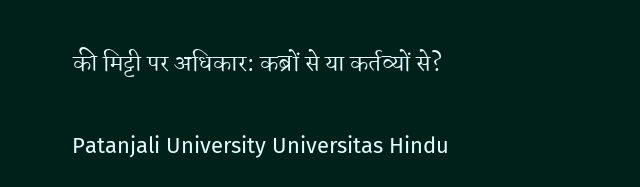की मिट्टी पर अधिकार: कब्रों से या कर्तव्यों से?

Patanjali University Universitas Hindu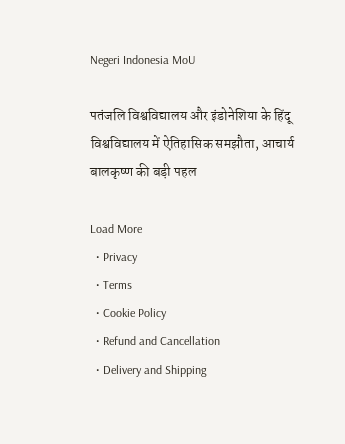Negeri Indonesia MoU

पतंजलि विश्वविद्यालय और इंडोनेशिया के हिंदू विश्वविद्यालय में ऐतिहासिक समझौता, आचार्य बालकृष्ण की बड़ी पहल

Load More
  • Privacy
  • Terms
  • Cookie Policy
  • Refund and Cancellation
  • Delivery and Shipping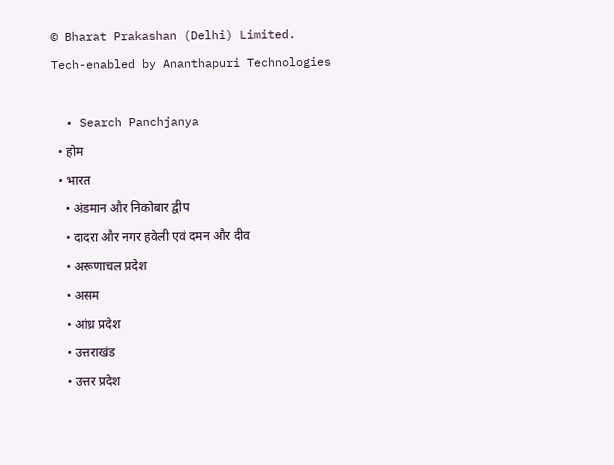© Bharat Prakashan (Delhi) Limited.
Tech-enabled by Ananthapuri Technologies

  • Search Panchjanya
  • होम
  • भारत
    • अंडमान और निकोबार द्वीप
    • दादरा और नगर हवेली एवं दमन और दीव
    • अरूणाचल प्रदेश
    • असम
    • आंध्र प्रदेश
    • उत्तराखंड
    • उत्तर प्रदेश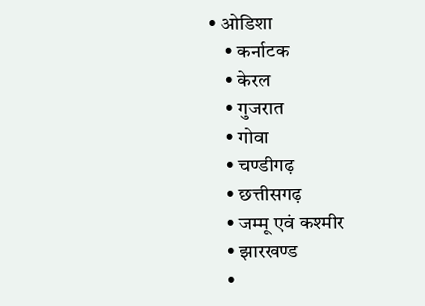• ओडिशा
    • कर्नाटक
    • केरल
    • गुजरात
    • गोवा
    • चण्‍डीगढ़
    • छत्तीसगढ़
    • जम्‍मू एवं कश्‍मीर
    • झारखण्‍ड
    •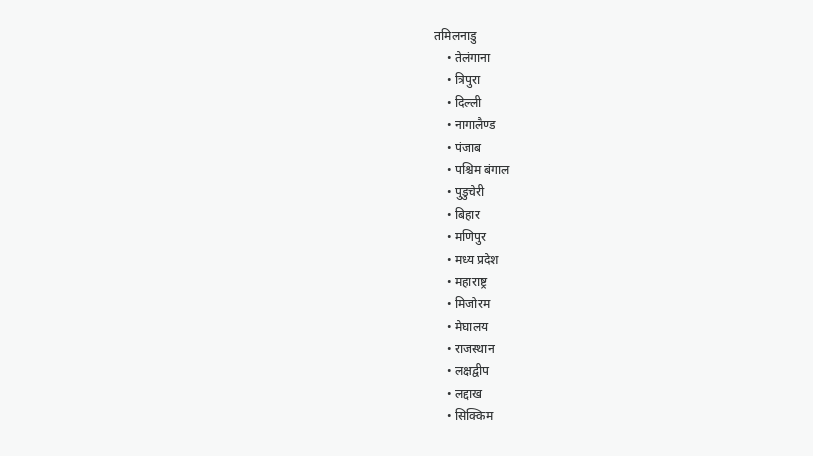तमिलनाडु
    • तेलंगाना
    • त्रिपुरा
    • दिल्ली
    • नागालैण्‍ड
    • पंजाब
    • पश्चिम बंगाल
    • पुडुचेरी
    • बिहार
    • मणिपुर
    • मध्य प्रदेश
    • महाराष्ट्र
    • मिजोरम
    • मेघालय
    • राजस्थान
    • लक्षद्वीप
    • लद्दाख
    • सिक्किम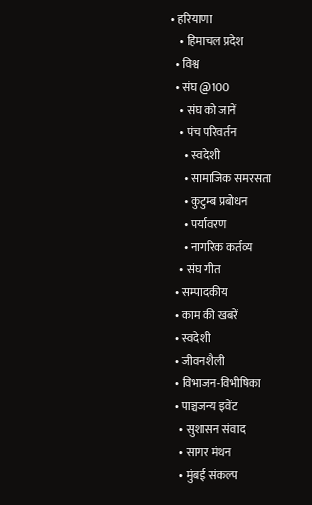• हरियाणा
    • हिमाचल प्रदेश
  • विश्व
  • संघ @100
    • संघ को जानें
    • पंच परिवर्तन
      • स्वदेशी
      • सामाजिक समरसता
      • कुटुम्ब प्रबोधन
      • पर्यावरण
      • नागरिक कर्तव्य
    • संघ गीत
  • सम्पादकीय
  • काम की खबरें
  • स्वदेशी
  • जीवनशैली
  • विभाजन-विभीषिका
  • पाञ्चजन्य इवेंट
    • सुशासन संवाद
    • सागर मंथन
    • मुंबई संकल्प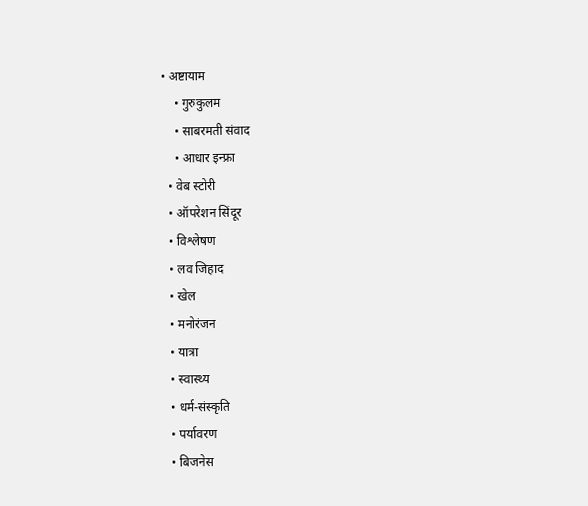• अष्टायाम
    • गुरुकुलम
    • साबरमती संवाद
    • आधार इन्फ्रा
  • वेब स्टोरी
  • ऑपरेशन सिंदूर
  • विश्लेषण
  • लव जिहाद
  • खेल
  • मनोरंजन
  • यात्रा
  • स्वास्थ्य
  • धर्म-संस्कृति
  • पर्यावरण
  • बिजनेस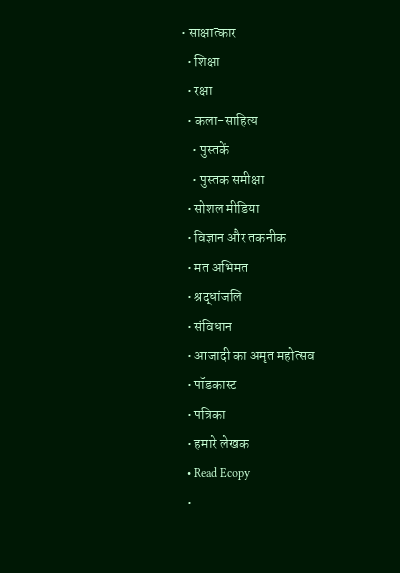• साक्षात्कार
  • शिक्षा
  • रक्षा
  • कला-साहित्य
    • पुस्तकें
    • पुस्तक समीक्षा
  • सोशल मीडिया
  • विज्ञान और तकनीक
  • मत अभिमत
  • श्रद्धांजलि
  • संविधान
  • आजादी का अमृत महोत्सव
  • पॉडकास्ट
  • पत्रिका
  • हमारे लेखक
  • Read Ecopy
  •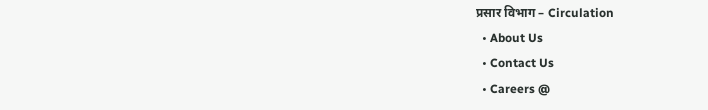प्रसार विभाग – Circulation
  • About Us
  • Contact Us
  • Careers @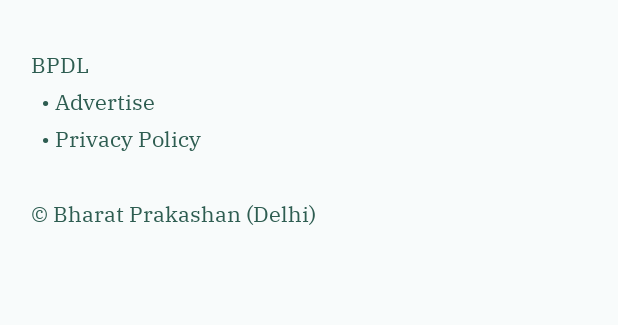BPDL
  • Advertise
  • Privacy Policy

© Bharat Prakashan (Delhi)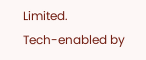Limited.
Tech-enabled by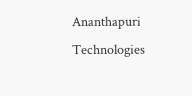Ananthapuri Technologies